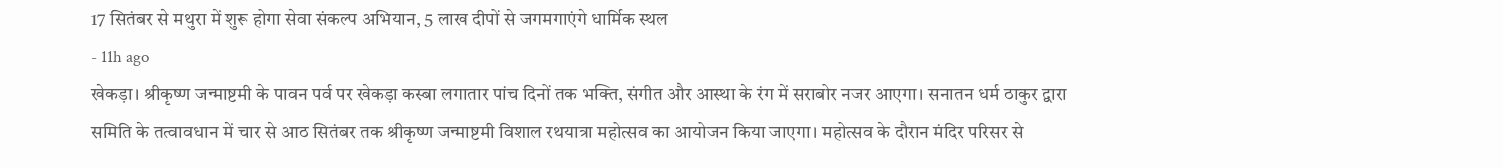17 सितंबर से मथुरा में शुरू होगा सेवा संकल्प अभियान, 5 लाख दीपों से जगमगाएंगे धार्मिक स्थल
- 11h ago
खेकड़ा। श्रीकृष्ण जन्माष्टमी के पावन पर्व पर खेकड़ा कस्बा लगातार पांच दिनों तक भक्ति, संगीत और आस्था के रंग में सराबोर नजर आएगा। सनातन धर्म ठाकुर द्वारा समिति के तत्वावधान में चार से आठ सितंबर तक श्रीकृष्ण जन्माष्टमी विशाल रथयात्रा महोत्सव का आयोजन किया जाएगा। महोत्सव के दौरान मंदिर परिसर से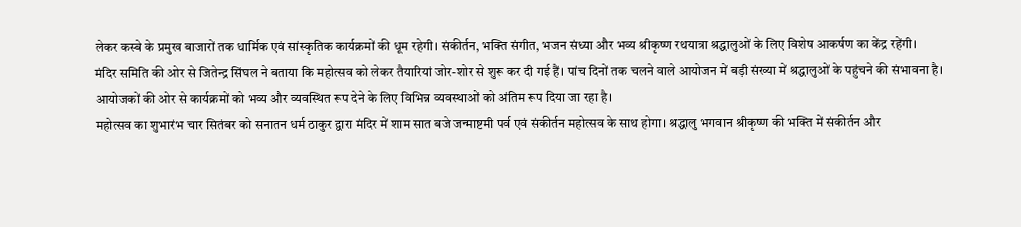लेकर कस्बे के प्रमुख बाजारों तक धार्मिक एवं सांस्कृतिक कार्यक्रमों की धूम रहेगी। संकीर्तन, भक्ति संगीत, भजन संध्या और भव्य श्रीकृष्ण रथयात्रा श्रद्धालुओं के लिए विशेष आकर्षण का केंद्र रहेंगी।
मंदिर समिति की ओर से जितेन्द्र सिंघल ने बताया कि महोत्सव को लेकर तैयारियां जोर-शोर से शुरू कर दी गई हैं। पांच दिनों तक चलने वाले आयोजन में बड़ी संख्या में श्रद्धालुओं के पहुंचने की संभावना है। आयोजकों की ओर से कार्यक्रमों को भव्य और व्यवस्थित रूप देने के लिए विभिन्न व्यवस्थाओं को अंतिम रूप दिया जा रहा है।
महोत्सव का शुभारंभ चार सितंबर को सनातन धर्म ठाकुर द्वारा मंदिर में शाम सात बजे जन्माष्टमी पर्व एवं संकीर्तन महोत्सव के साथ होगा। श्रद्धालु भगवान श्रीकृष्ण की भक्ति में संकीर्तन और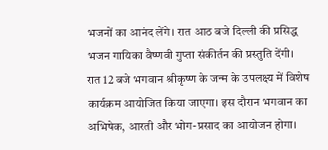भजनों का आनंद लेंगे। रात आठ बजे दिल्ली की प्रसिद्ध भजन गायिका वैष्णवी गुप्ता संकीर्तन की प्रस्तुति देंगी।
रात 12 बजे भगवान श्रीकृष्ण के जन्म के उपलक्ष्य में विशेष कार्यक्रम आयोजित किया जाएगा। इस दौरान भगवान का अभिषेक, आरती और भोग-प्रसाद का आयोजन होगा।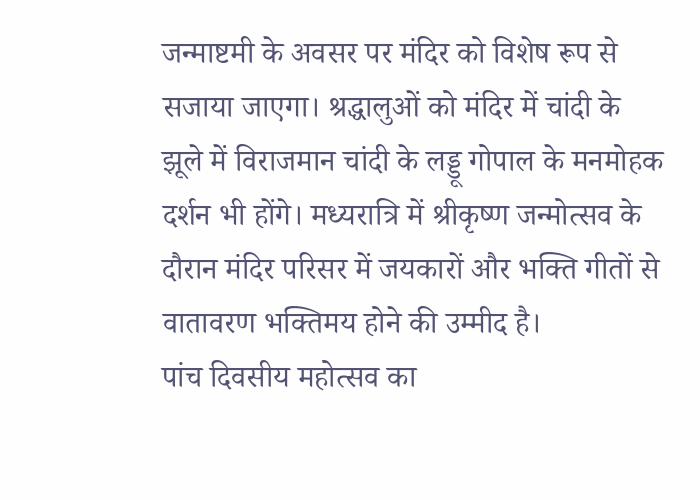जन्माष्टमी के अवसर पर मंदिर को विशेष रूप से सजाया जाएगा। श्रद्धालुओं को मंदिर में चांदी के झूले में विराजमान चांदी के लड्डू गोपाल के मनमोहक दर्शन भी होंगे। मध्यरात्रि में श्रीकृष्ण जन्मोत्सव के दौरान मंदिर परिसर में जयकारों और भक्ति गीतों से वातावरण भक्तिमय होने की उम्मीद है।
पांच दिवसीय महोत्सव का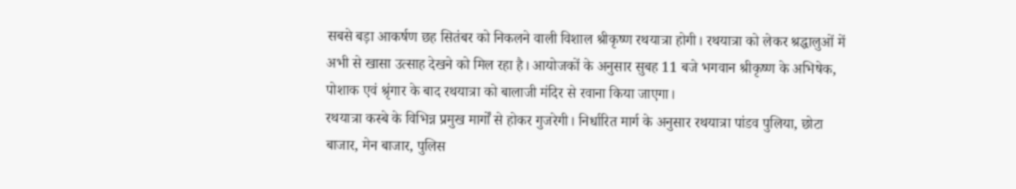सबसे बड़ा आकर्षण छह सितंबर को निकलने वाली विशाल श्रीकृष्ण रथयात्रा होगी। रथयात्रा को लेकर श्रद्धालुओं में अभी से खासा उत्साह देखने को मिल रहा है। आयोजकों के अनुसार सुबह 11 बजे भगवान श्रीकृष्ण के अभिषेक, पोशाक एवं श्रृंगार के बाद रथयात्रा को बालाजी मंदिर से रवाना किया जाएगा।
रथयात्रा कस्बे के विभिन्न प्रमुख मार्गों से होकर गुजरेगी। निर्धारित मार्ग के अनुसार रथयात्रा पांडव पुलिया, छोटा बाजार, मेन बाजार, पुलिस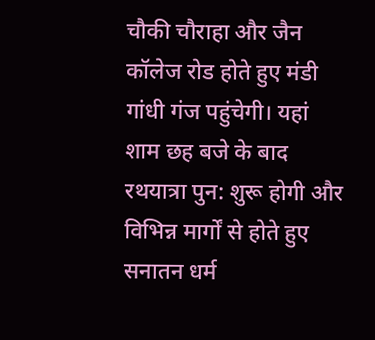चौकी चौराहा और जैन कॉलेज रोड होते हुए मंडी गांधी गंज पहुंचेगी। यहां शाम छह बजे के बाद रथयात्रा पुन: शुरू होगी और विभिन्न मार्गों से होते हुए सनातन धर्म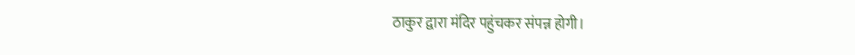ठाकुर द्वारा मंदिर पहुंचकर संपन्न होगी।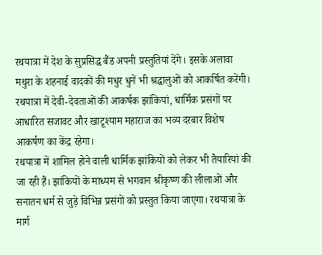रथयात्रा में देश के सुप्रसिद्ध बैंड अपनी प्रस्तुतियां देंगे। इसके अलावा मथुरा के शहनाई वादकों की मधुर धुनें भी श्रद्धालुओं को आकर्षित करेंगी। रथयात्रा में देवी-देवताओं की आकर्षक झांकियां, धार्मिक प्रसंगों पर आधारित सजावट और खाटूश्याम महाराज का भव्य दरबार विशेष आकर्षण का केंद्र रहेगा।
रथयात्रा में शामिल होने वाली धार्मिक झांकियों को लेकर भी तैयारियां की जा रही हैं। झांकियों के माध्यम से भगवान श्रीकृष्ण की लीलाओं और सनातन धर्म से जुड़े विभिन्न प्रसंगों को प्रस्तुत किया जाएगा। रथयात्रा के मार्ग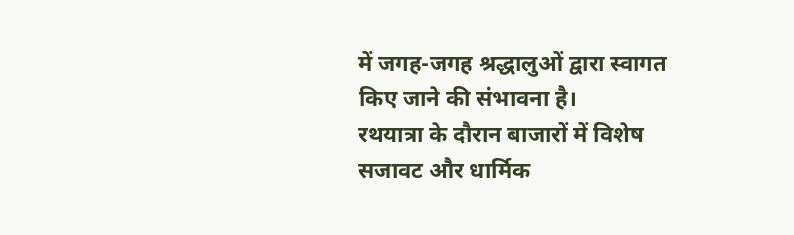में जगह-जगह श्रद्धालुओं द्वारा स्वागत किए जाने की संभावना है।
रथयात्रा के दौरान बाजारों में विशेष सजावट और धार्मिक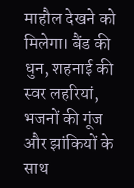माहौल देखने को मिलेगा। बैंड की धुन, शहनाई की स्वर लहरियां, भजनों की गूंज और झांकियों के साथ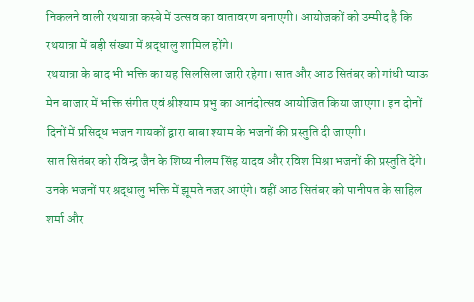निकलने वाली रथयात्रा कस्बे में उत्सव का वातावरण बनाएगी। आयोजकों को उम्मीद है कि रथयात्रा में बड़ी संख्या में श्रद्धालु शामिल होंगे।
रथयात्रा के बाद भी भक्ति का यह सिलसिला जारी रहेगा। सात और आठ सितंबर को गांधी प्याऊ मेन बाजार में भक्ति संगीत एवं श्रीश्याम प्रभु का आनंदोत्सव आयोजित किया जाएगा। इन दोनों दिनों में प्रसिद्ध भजन गायकों द्वारा बाबा श्याम के भजनों की प्रस्तुति दी जाएगी।
सात सितंबर को रविन्द्र जैन के शिष्य नीलम सिंह यादव और रविश मिश्रा भजनों की प्रस्तुति देंगे। उनके भजनों पर श्रद्धालु भक्ति में झूमते नजर आएंगे। वहीं आठ सितंबर को पानीपत के साहिल शर्मा और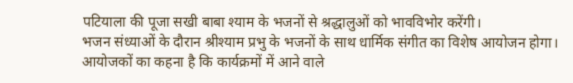पटियाला की पूजा सखी बाबा श्याम के भजनों से श्रद्धालुओं को भावविभोर करेंगी।
भजन संध्याओं के दौरान श्रीश्याम प्रभु के भजनों के साथ धार्मिक संगीत का विशेष आयोजन होगा। आयोजकों का कहना है कि कार्यक्रमों में आने वाले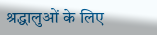श्रद्धालुओं के लिए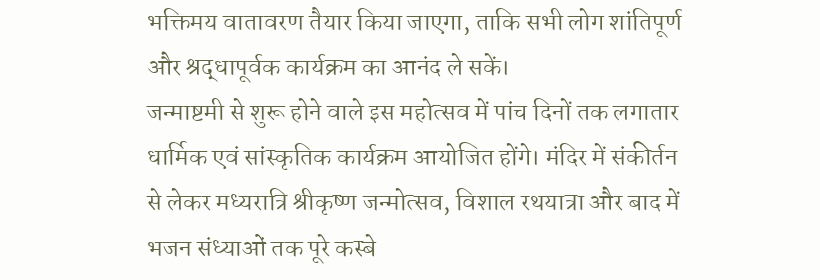भक्तिमय वातावरण तैयार किया जाएगा, ताकि सभी लोग शांतिपूर्ण और श्रद्धापूर्वक कार्यक्रम का आनंद ले सकें।
जन्माष्टमी से शुरू होने वाले इस महोत्सव में पांच दिनों तक लगातार धार्मिक एवं सांस्कृतिक कार्यक्रम आयोजित होंगे। मंदिर में संकीर्तन से लेकर मध्यरात्रि श्रीकृष्ण जन्मोत्सव, विशाल रथयात्रा और बाद में भजन संध्याओं तक पूरे कस्बे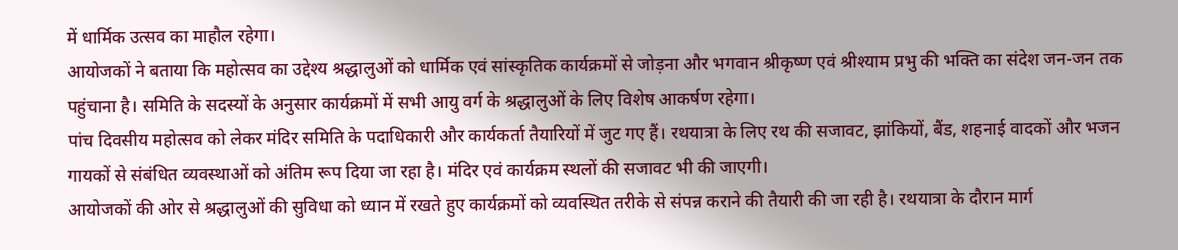में धार्मिक उत्सव का माहौल रहेगा।
आयोजकों ने बताया कि महोत्सव का उद्देश्य श्रद्धालुओं को धार्मिक एवं सांस्कृतिक कार्यक्रमों से जोड़ना और भगवान श्रीकृष्ण एवं श्रीश्याम प्रभु की भक्ति का संदेश जन-जन तक पहुंचाना है। समिति के सदस्यों के अनुसार कार्यक्रमों में सभी आयु वर्ग के श्रद्धालुओं के लिए विशेष आकर्षण रहेगा।
पांच दिवसीय महोत्सव को लेकर मंदिर समिति के पदाधिकारी और कार्यकर्ता तैयारियों में जुट गए हैं। रथयात्रा के लिए रथ की सजावट, झांकियों, बैंड, शहनाई वादकों और भजन गायकों से संबंधित व्यवस्थाओं को अंतिम रूप दिया जा रहा है। मंदिर एवं कार्यक्रम स्थलों की सजावट भी की जाएगी।
आयोजकों की ओर से श्रद्धालुओं की सुविधा को ध्यान में रखते हुए कार्यक्रमों को व्यवस्थित तरीके से संपन्न कराने की तैयारी की जा रही है। रथयात्रा के दौरान मार्ग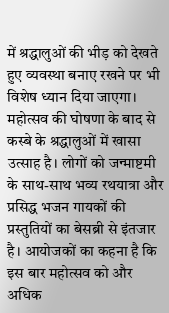में श्रद्धालुओं की भीड़ को देखते हुए व्यवस्था बनाए रखने पर भी विशेष ध्यान दिया जाएगा।
महोत्सव की घोषणा के बाद से कस्बे के श्रद्धालुओं में खासा उत्साह है। लोगों को जन्माष्टमी के साथ-साथ भव्य रथयात्रा और प्रसिद्ध भजन गायकों की प्रस्तुतियों का बेसब्री से इंतजार है। आयोजकों का कहना है कि इस बार महोत्सव को और अधिक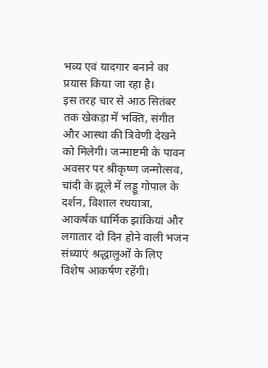भव्य एवं यादगार बनाने का प्रयास किया जा रहा है।
इस तरह चार से आठ सितंबर तक खेकड़ा में भक्ति, संगीत और आस्था की त्रिवेणी देखने को मिलेगी। जन्माष्टमी के पावन अवसर पर श्रीकृष्ण जन्मोत्सव, चांदी के झूले में लड्डू गोपाल के दर्शन, विशाल रथयात्रा, आकर्षक धार्मिक झांकियां और लगातार दो दिन होने वाली भजन संध्याएं श्रद्धालुओं के लिए विशेष आकर्षण रहेंगी।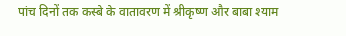पांच दिनों तक कस्बे के वातावरण में श्रीकृष्ण और बाबा श्याम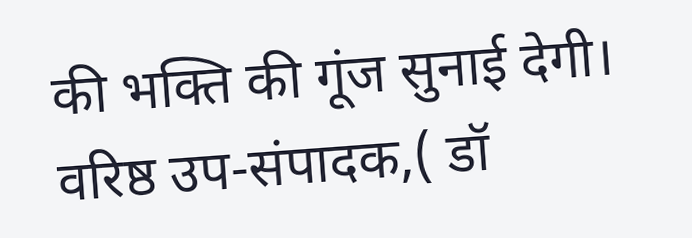की भक्ति की गूंज सुनाई देगी।
वरिष्ठ उप-संपादक,( डॉ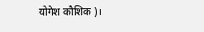योगेश कौशिक )।